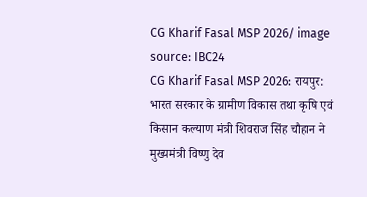CG Kharif Fasal MSP 2026/ image source: IBC24
CG Kharif Fasal MSP 2026: रायपुर: भारत सरकार के ग्रामीण विकास तथा कृषि एवं किसान कल्याण मंत्री शिवराज सिंह चौहान ने मुख्यमंत्री विष्णु देव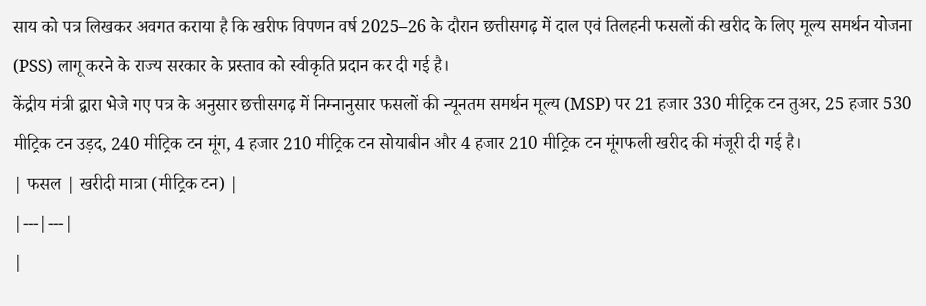साय को पत्र लिखकर अवगत कराया है कि खरीफ विपणन वर्ष 2025–26 के दौरान छत्तीसगढ़ में दाल एवं तिलहनी फसलों की खरीद के लिए मूल्य समर्थन योजना (PSS) लागू करने के राज्य सरकार के प्रस्ताव को स्वीकृति प्रदान कर दी गई है।
केंद्रीय मंत्री द्वारा भेजे गए पत्र के अनुसार छत्तीसगढ़ में निम्नानुसार फसलों की न्यूनतम समर्थन मूल्य (MSP) पर 21 हजार 330 मीट्रिक टन तुअर, 25 हजार 530 मीट्रिक टन उड़द, 240 मीट्रिक टन मूंग, 4 हजार 210 मीट्रिक टन सोयाबीन और 4 हजार 210 मीट्रिक टन मूंगफली खरीद की मंजूरी दी गई है।
| फसल | खरीदी मात्रा (मीट्रिक टन) |
|---|---|
|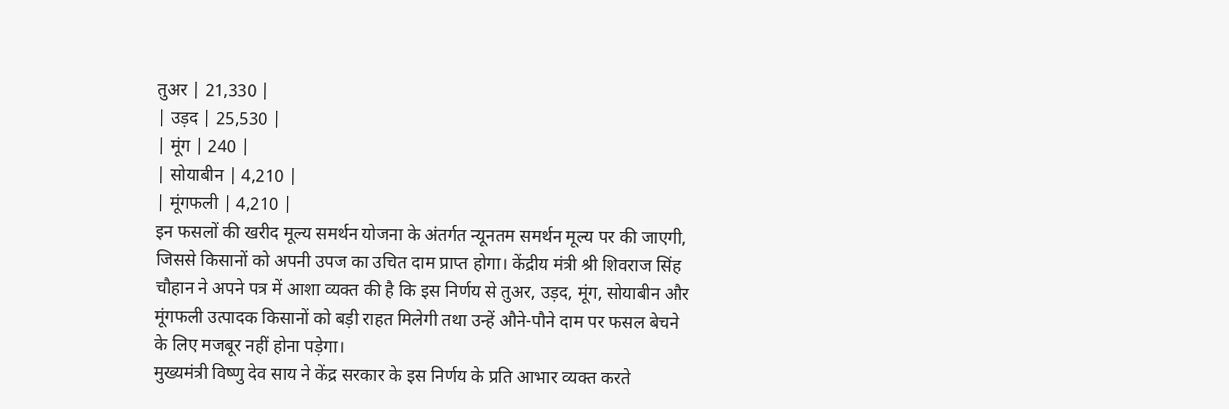तुअर | 21,330 |
| उड़द | 25,530 |
| मूंग | 240 |
| सोयाबीन | 4,210 |
| मूंगफली | 4,210 |
इन फसलों की खरीद मूल्य समर्थन योजना के अंतर्गत न्यूनतम समर्थन मूल्य पर की जाएगी, जिससे किसानों को अपनी उपज का उचित दाम प्राप्त होगा। केंद्रीय मंत्री श्री शिवराज सिंह चौहान ने अपने पत्र में आशा व्यक्त की है कि इस निर्णय से तुअर, उड़द, मूंग, सोयाबीन और मूंगफली उत्पादक किसानों को बड़ी राहत मिलेगी तथा उन्हें औने-पौने दाम पर फसल बेचने के लिए मजबूर नहीं होना पड़ेगा।
मुख्यमंत्री विष्णु देव साय ने केंद्र सरकार के इस निर्णय के प्रति आभार व्यक्त करते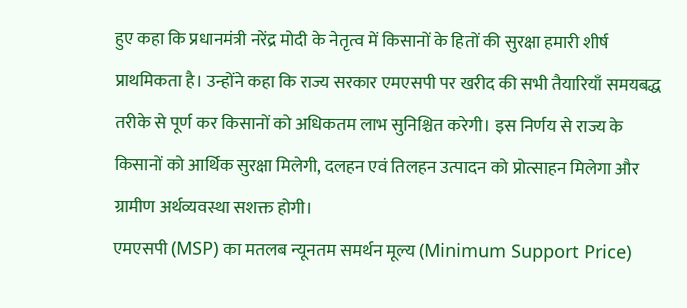हुए कहा कि प्रधानमंत्री नरेंद्र मोदी के नेतृत्व में किसानों के हितों की सुरक्षा हमारी शीर्ष प्राथमिकता है। उन्होंने कहा कि राज्य सरकार एमएसपी पर खरीद की सभी तैयारियाँ समयबद्ध तरीके से पूर्ण कर किसानों को अधिकतम लाभ सुनिश्चित करेगी। इस निर्णय से राज्य के किसानों को आर्थिक सुरक्षा मिलेगी, दलहन एवं तिलहन उत्पादन को प्रोत्साहन मिलेगा और ग्रामीण अर्थव्यवस्था सशक्त होगी।
एमएसपी (MSP) का मतलब न्यूनतम समर्थन मूल्य (Minimum Support Price)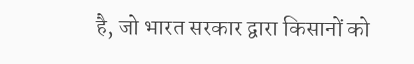है, जो भारत सरकार द्वारा किसानों को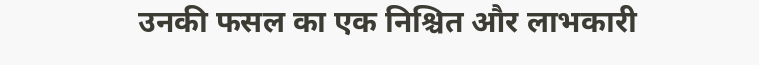उनकी फसल का एक निश्चित और लाभकारी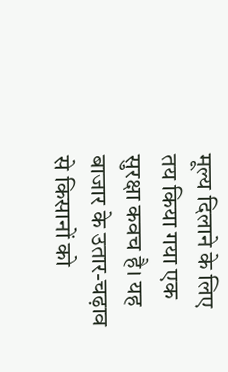मूल्य दिलाने के लिए तय किया गया एक सुरक्षा कवच है। यह बाजार के उतार-चढ़ाव से किसानों को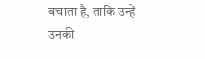बचाता है, ताकि उन्हें उनकी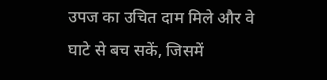उपज का उचित दाम मिले और वे घाटे से बच सकें, जिसमें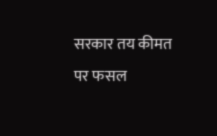सरकार तय कीमत पर फसल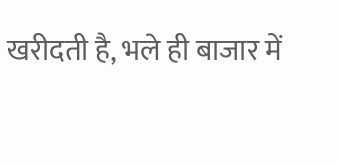खरीदती है, भले ही बाजार में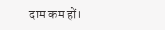दाम कम हों।